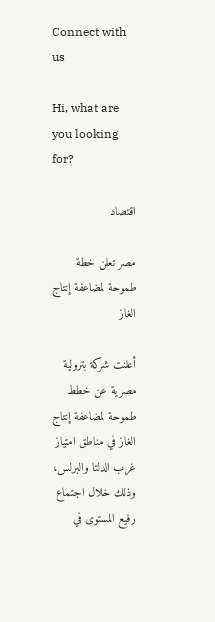Connect with us

Hi, what are you looking for?

اقتصاد

مصر تعلن خطة طموحة لمضاعفة إنتاج الغاز

أعلنت شركة بترولية مصرية عن خطط طموحة لمضاعفة إنتاج الغاز في مناطق امتياز غرب الدلتا والبرلس، وذلك خلال اجتماع رفيع المستوى في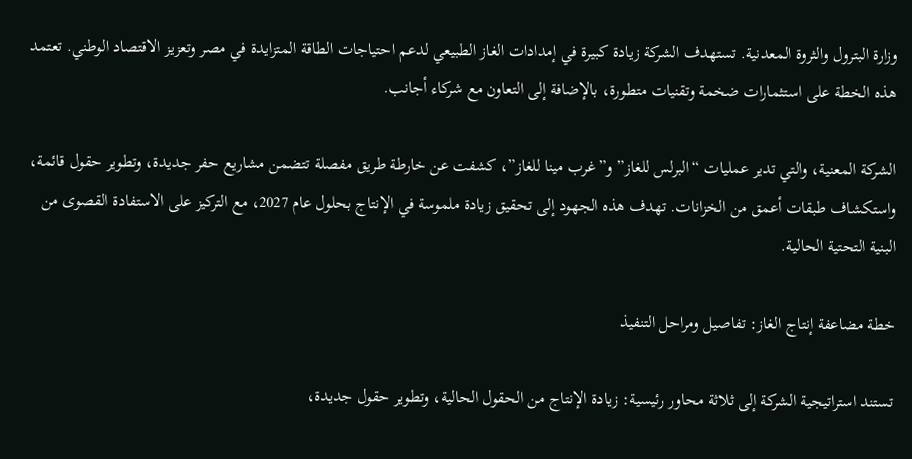وزارة البترول والثروة المعدنية. تستهدف الشركة زيادة كبيرة في إمدادات الغاز الطبيعي لدعم احتياجات الطاقة المتزايدة في مصر وتعزيز الاقتصاد الوطني. تعتمد هذه الخطة على استثمارات ضخمة وتقنيات متطورة، بالإضافة إلى التعاون مع شركاء أجانب.

الشركة المعنية، والتي تدير عمليات “البرلس للغاز” و”غرب مينا للغاز”، كشفت عن خارطة طريق مفصلة تتضمن مشاريع حفر جديدة، وتطوير حقول قائمة، واستكشاف طبقات أعمق من الخزانات. تهدف هذه الجهود إلى تحقيق زيادة ملموسة في الإنتاج بحلول عام 2027، مع التركيز على الاستفادة القصوى من البنية التحتية الحالية.

خطة مضاعفة إنتاج الغاز: تفاصيل ومراحل التنفيذ

تستند استراتيجية الشركة إلى ثلاثة محاور رئيسية: زيادة الإنتاج من الحقول الحالية، وتطوير حقول جديدة،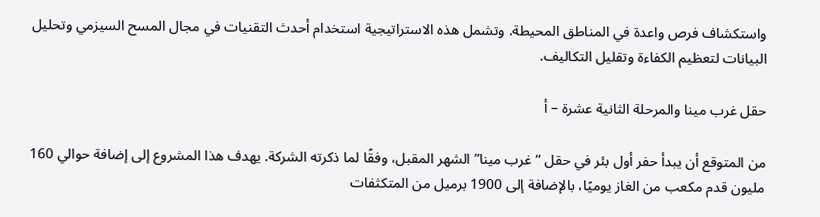واستكشاف فرص واعدة في المناطق المحيطة. وتشمل هذه الاستراتيجية استخدام أحدث التقنيات في مجال المسح السيزمي وتحليل البيانات لتعظيم الكفاءة وتقليل التكاليف.

حقل غرب مينا والمرحلة الثانية عشرة – أ

من المتوقع أن يبدأ حفر أول بئر في حقل “غرب مينا” الشهر المقبل، وفقًا لما ذكرته الشركة. يهدف هذا المشروع إلى إضافة حوالي 160 مليون قدم مكعب من الغاز يوميًا، بالإضافة إلى 1900 برميل من المتكثفات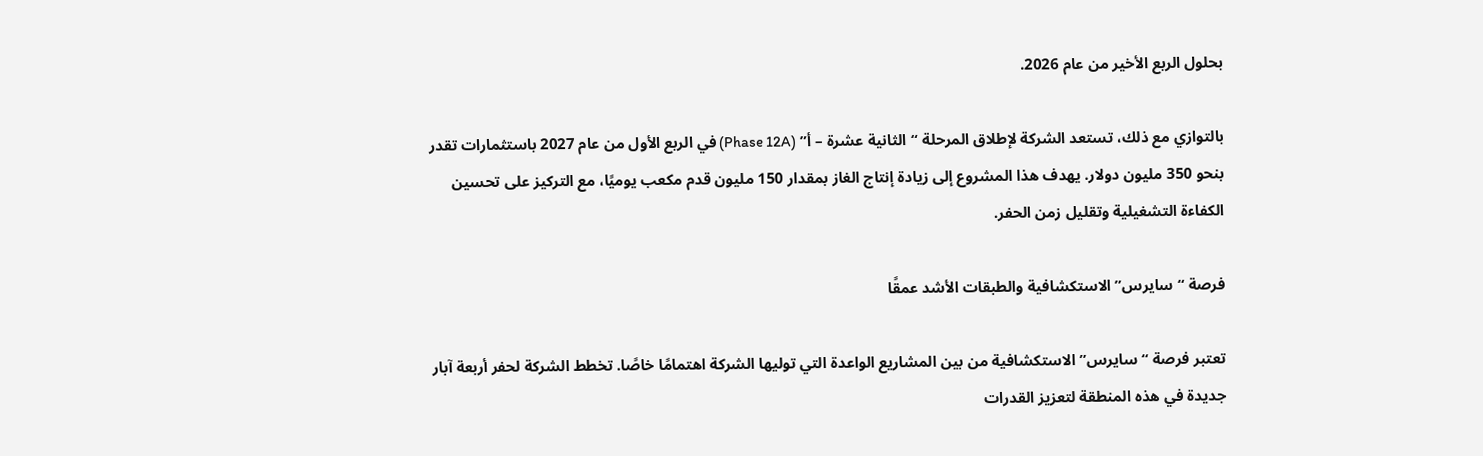بحلول الربع الأخير من عام 2026.

بالتوازي مع ذلك، تستعد الشركة لإطلاق المرحلة “الثانية عشرة – أ” (Phase 12A) في الربع الأول من عام 2027 باستثمارات تقدر بنحو 350 مليون دولار. يهدف هذا المشروع إلى زيادة إنتاج الغاز بمقدار 150 مليون قدم مكعب يوميًا، مع التركيز على تحسين الكفاءة التشغيلية وتقليل زمن الحفر.

فرصة “سايرس” الاستكشافية والطبقات الأشد عمقًا

تعتبر فرصة “سايرس” الاستكشافية من بين المشاريع الواعدة التي توليها الشركة اهتمامًا خاصًا. تخطط الشركة لحفر أربعة آبار جديدة في هذه المنطقة لتعزيز القدرات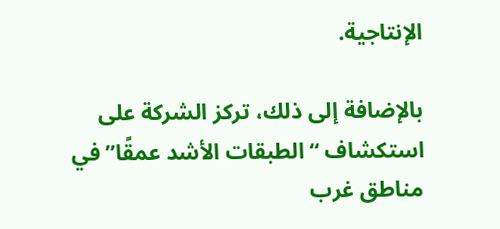الإنتاجية.

بالإضافة إلى ذلك، تركز الشركة على استكشاف “الطبقات الأشد عمقًا” في مناطق غرب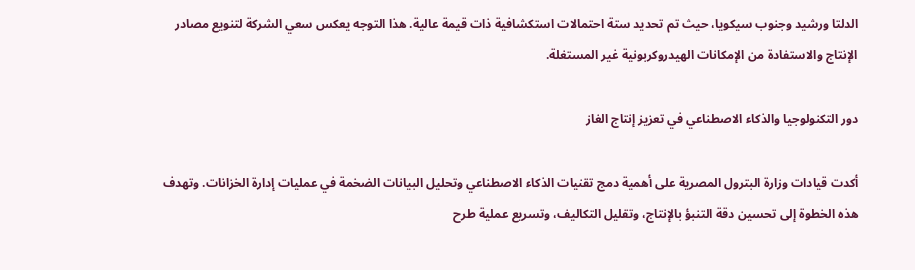الدلتا ورشيد وجنوب سيكويا، حيث تم تحديد ستة احتمالات استكشافية ذات قيمة عالية. هذا التوجه يعكس سعي الشركة لتنويع مصادر الإنتاج والاستفادة من الإمكانات الهيدروكربونية غير المستغلة.

دور التكنولوجيا والذكاء الاصطناعي في تعزيز إنتاج الغاز

أكدت قيادات وزارة البترول المصرية على أهمية دمج تقنيات الذكاء الاصطناعي وتحليل البيانات الضخمة في عمليات إدارة الخزانات. وتهدف هذه الخطوة إلى تحسين دقة التنبؤ بالإنتاج، وتقليل التكاليف، وتسريع عملية طرح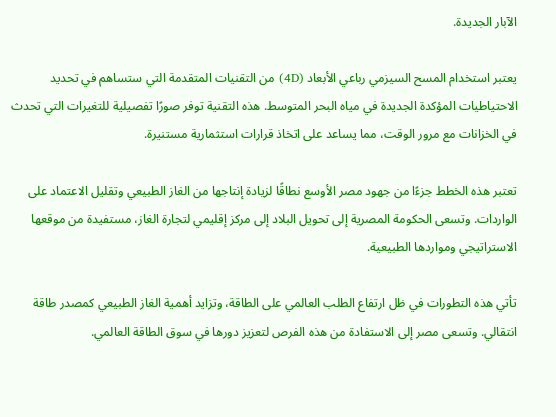الآبار الجديدة.

يعتبر استخدام المسح السيزمي رباعي الأبعاد (4D) من التقنيات المتقدمة التي ستساهم في تحديد الاحتياطيات المؤكدة الجديدة في مياه البحر المتوسط. هذه التقنية توفر صورًا تفصيلية للتغيرات التي تحدث في الخزانات مع مرور الوقت، مما يساعد على اتخاذ قرارات استثمارية مستنيرة.

تعتبر هذه الخطط جزءًا من جهود مصر الأوسع نطاقًا لزيادة إنتاجها من الغاز الطبيعي وتقليل الاعتماد على الواردات. وتسعى الحكومة المصرية إلى تحويل البلاد إلى مركز إقليمي لتجارة الغاز، مستفيدة من موقعها الاستراتيجي ومواردها الطبيعية.

تأتي هذه التطورات في ظل ارتفاع الطلب العالمي على الطاقة، وتزايد أهمية الغاز الطبيعي كمصدر طاقة انتقالي. وتسعى مصر إلى الاستفادة من هذه الفرص لتعزيز دورها في سوق الطاقة العالمي.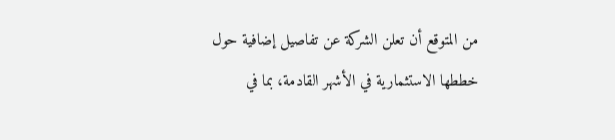من المتوقع أن تعلن الشركة عن تفاصيل إضافية حول خططها الاستثمارية في الأشهر القادمة، بما في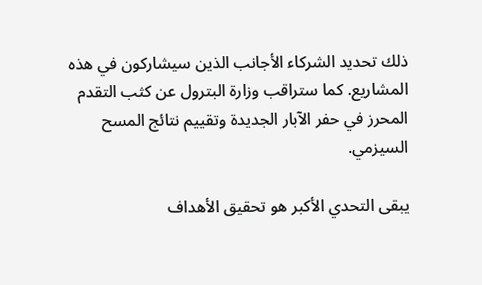ذلك تحديد الشركاء الأجانب الذين سيشاركون في هذه المشاريع. كما ستراقب وزارة البترول عن كثب التقدم المحرز في حفر الآبار الجديدة وتقييم نتائج المسح السيزمي.

يبقى التحدي الأكبر هو تحقيق الأهداف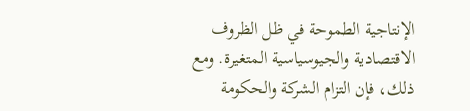الإنتاجية الطموحة في ظل الظروف الاقتصادية والجيوسياسية المتغيرة. ومع ذلك، فإن التزام الشركة والحكومة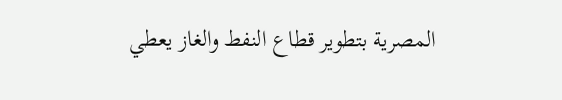المصرية بتطوير قطاع النفط والغاز يعطي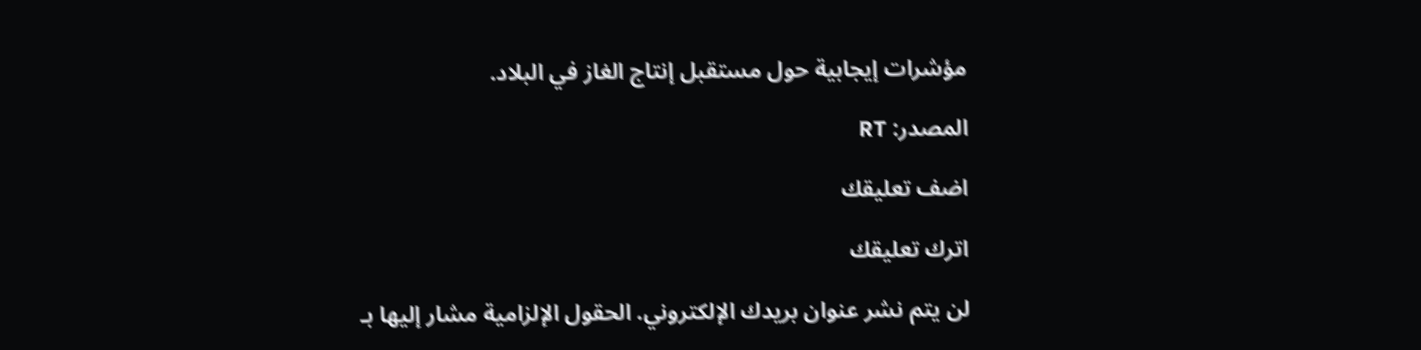مؤشرات إيجابية حول مستقبل إنتاج الغاز في البلاد.

المصدر: RT

اضف تعليقك

اترك تعليقك

لن يتم نشر عنوان بريدك الإلكتروني. الحقول الإلزامية مشار إليها بـ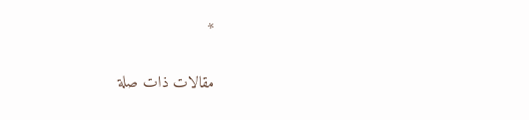*

مقالات ذات صلة